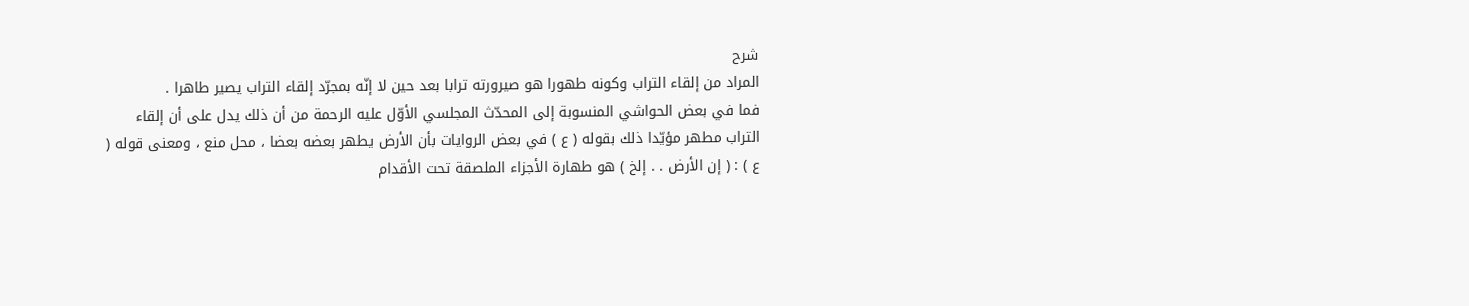شرح
المراد من إلقاء التراب وكونه طهورا هو صيرورته ترابا بعد حين لا إنّه بمجرّد إلقاء التراب يصير طاهرا .
فما في بعض الحواشي المنسوبة إلى المحدّث المجلسي الأوّل عليه الرحمة من أن ذلك يدل على أن إلقاء التراب مطهر مؤيّدا ذلك بقوله ( ع ) في بعض الروايات بأن الأرض يطهر بعضه بعضا ، محل منع ، ومعنى قوله ( ع ) : ( إن الأرض . . إلخ ) هو طهارة الأجزاء الملصقة تحت الأقدام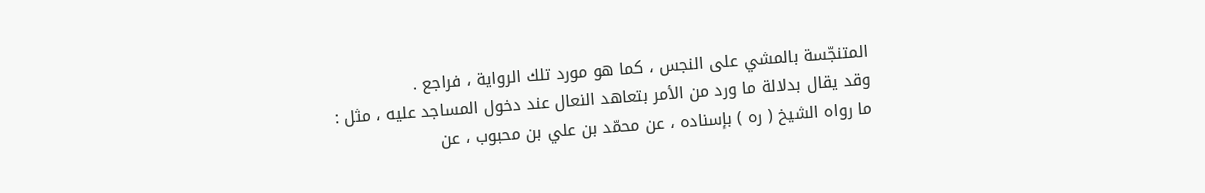المتنجّسة بالمشي على النجس ، كما هو مورد تلك الرواية ، فراجع .
وقد يقال بدلالة ما ورد من الأمر بتعاهد النعال عند دخول المساجد عليه ، مثل :
ما رواه الشيخ ( ره ) بإسناده ، عن محمّد بن علي بن محبوب ، عن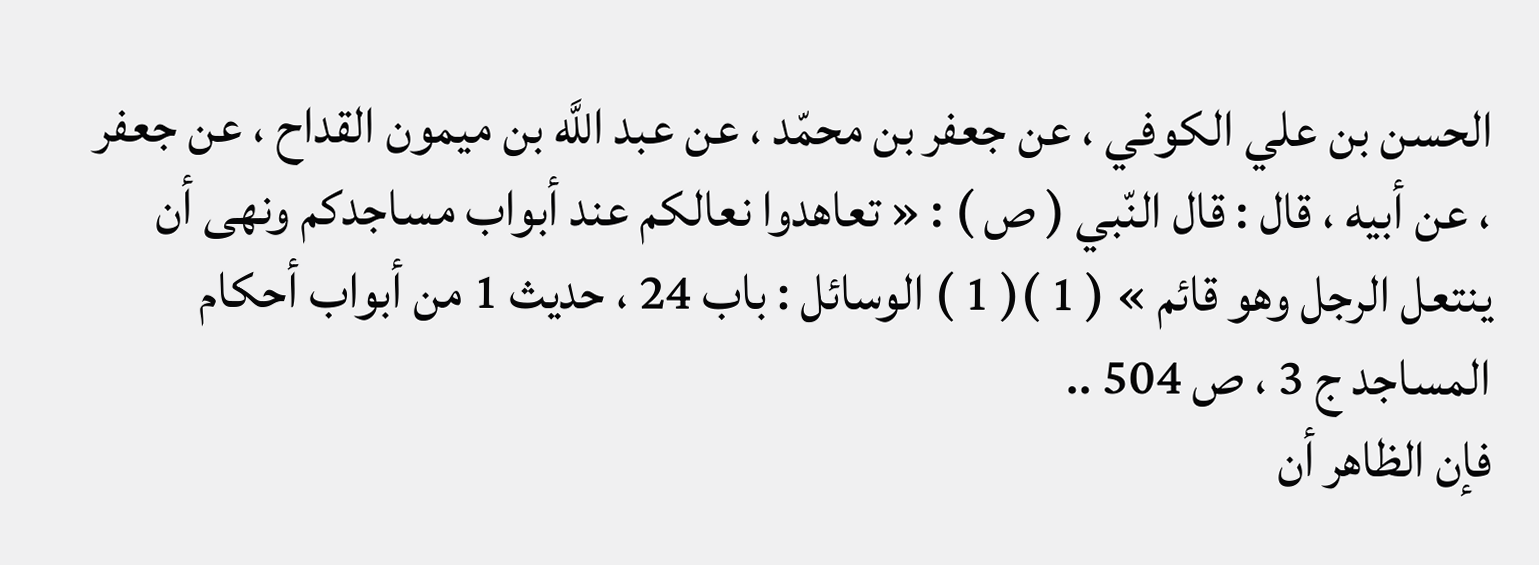الحسن بن علي الكوفي ، عن جعفر بن محمّد ، عن عبد اللَّه بن ميمون القداح ، عن جعفر ، عن أبيه ، قال : قال النّبي ( ص ) : « تعاهدوا نعالكم عند أبواب مساجدكم ونهى أن ينتعل الرجل وهو قائم » ( 1 )( 1 ) الوسائل : باب 24 ، حديث 1 من أبواب أحكام المساجد ج 3 ، ص 504 ..
فإن الظاهر أن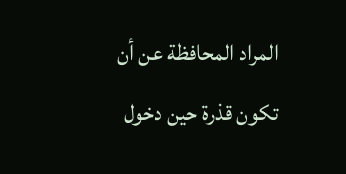المراد المحافظة عن أن تكون قذرة حين دخول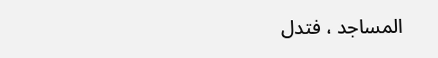المساجد ، فتدل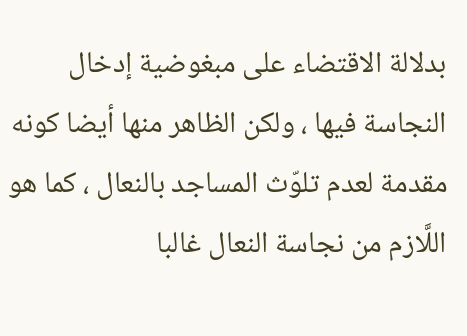بدلالة الاقتضاء على مبغوضية إدخال النجاسة فيها ، ولكن الظاهر منها أيضا كونه مقدمة لعدم تلوّث المساجد بالنعال ، كما هو اللَّازم من نجاسة النعال غالبا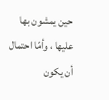حين يمشون بها عليها ، وأمّا احتمال أن يكون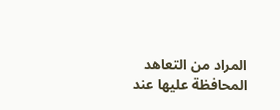المراد من التعاهد المحافظة عليها عند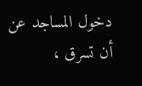دخول المساجد عن أن تسرق ،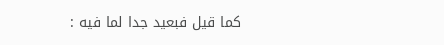كما قيل فبعيد جدا لما فيه :